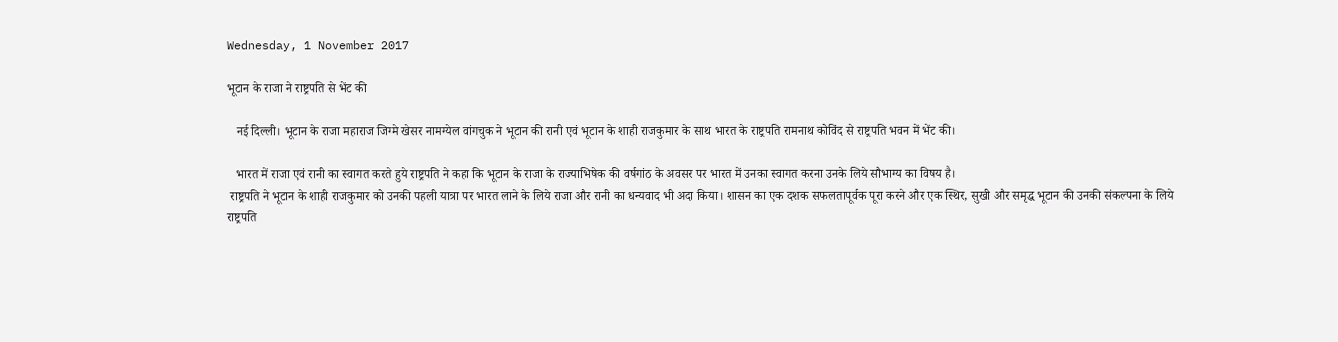Wednesday, 1 November 2017

भूटान के राजा ने राष्ट्रपति से भेंट की

   नई दिल्ली। भूटान के राजा महाराज जिग्मे खेसर नामग्येल वांगचुक ने भूटान की रानी एवं भूटान के शाही राजकुमार के साथ भारत के राष्ट्रपति रामनाथ कोविंद से राष्ट्रपति भवन में भेंट की।

   भारत में राजा एवं रानी का स्वागत करते हुये राष्ट्रपति ने कहा कि भूटान के राजा के राज्याभिषेक की वर्षगांठ के अवसर पर भारत में उनका स्वागत करना उनके लिये सौभाग्य का विषय है।
 राष्ट्रपति ने भूटान के शाही राजकुमार को उनकी पहली यात्रा पर भारत लाने के लिये राजा और रानी का धन्यवाद भी अदा किया। शासन का एक दशक सफलतापूर्वक पूरा करने और एक स्थिर, सुखी और समृद्ध भूटान की उनकी संकल्पना के लिये राष्ट्रपति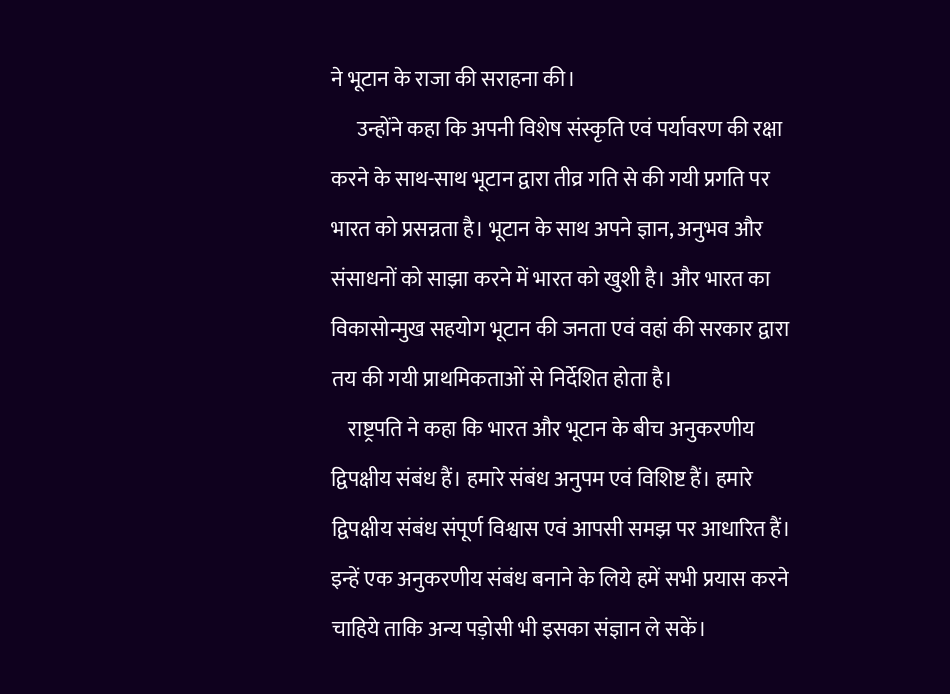ने भूटान के राजा की सराहना की।
      उन्होंने कहा कि अपनी विशेष संस्कृति एवं पर्यावरण की रक्षा करने के साथ-साथ भूटान द्वारा तीव्र गति से की गयी प्रगति पर भारत को प्रसन्नता है। भूटान के साथ अपने ज्ञान, अनुभव और संसाधनों को साझा करने में भारत को खुशी है। और भारत का विकासोन्मुख सहयोग भूटान की जनता एवं वहां की सरकार द्वारा तय की गयी प्राथमिकताओं से निर्देशित होता है।
    राष्ट्रपति ने कहा कि भारत और भूटान के बीच अनुकरणीय द्विपक्षीय संबंध हैं। हमारे संबंध अनुपम एवं विशिष्ट हैं। हमारे द्विपक्षीय संबंध संपूर्ण विश्वास एवं आपसी समझ पर आधारित हैं। इन्हें एक अनुकरणीय संबंध बनाने के लिये हमें सभी प्रयास करने चाहिये ताकि अन्य पड़ोसी भी इसका संज्ञान ले सकें।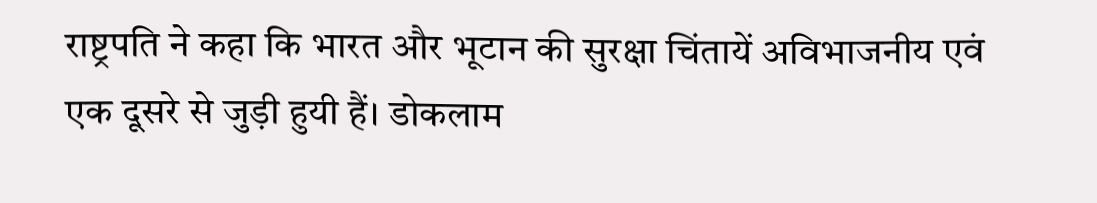राष्ट्रपति ने कहा कि भारत और भूटान की सुरक्षा चिंतायें अविभाजनीय एवं एक दूसरे से जुड़ी हुयी हैं। डोकलाम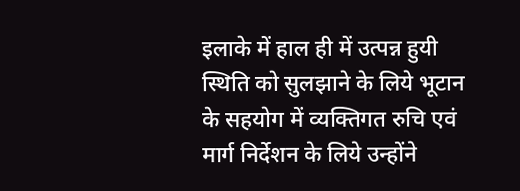इलाके में हाल ही में उत्पन्न हुयी स्थिति को सुलझाने के लिये भूटान के सहयोग में व्यक्तिगत रुचि एवं मार्ग निर्देशन के लिये उन्होंने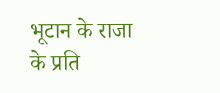भूटान के राजा के प्रति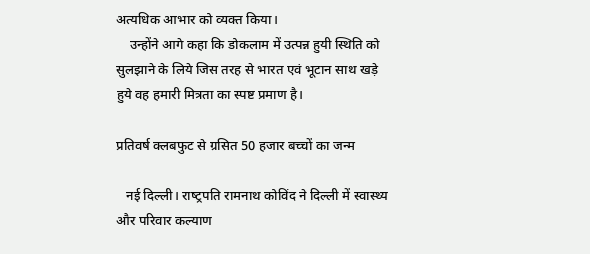अत्यधिक आभार को व्यक्त किया।
    उन्होंने आगे कहा कि डोकलाम में उत्पन्न हुयी स्थिति को सुलझाने के लिये जिस तरह से भारत एवं भूटान साथ खड़े हुये वह हमारी मित्रता का स्पष्ट प्रमाण है।

प्रतिवर्ष क्‍लबफुट से ग्रसित 50 हजार बच्‍चों का जन्‍म

   नई दिल्ली। राष्‍ट्रपति रामनाथ कोविंद ने दिल्‍ली में स्‍वास्‍थ्‍य और परिवार कल्‍याण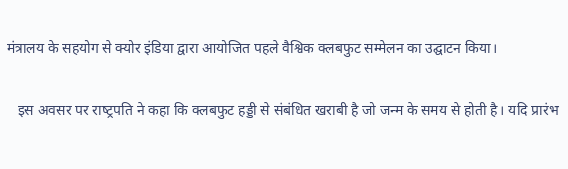मंत्रालय के सहयोग से क्‍योर इंडिया द्वारा आयोजित पहले वैश्विक क्‍लबफुट सम्‍मेलन का उद्घाटन किया।

   इस अवसर पर राष्‍ट्रपति ने कहा कि क्‍लबफुट हड्डी से संबंधित खराबी है जो जन्‍म के समय से होती है। यदि प्रारंभ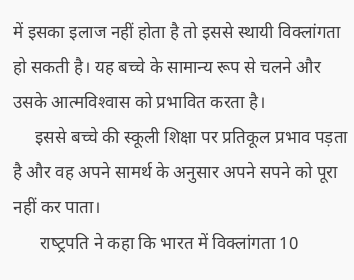में इसका इलाज नहीं होता है तो इससे स्‍थायी विक्‍लांगता हो सकती है। यह बच्‍चे के सामान्‍य रूप से चलने और उसके आत्‍मविश्‍वास को प्रभावित करता है।
     इससे बच्‍चे की स्‍कूली शिक्षा पर प्रतिकूल प्रभाव पड़ता है और वह अपने सामर्थ के अनुसार अपने सपने को पूरा नहीं कर पाता।
      राष्‍ट्रपति ने कहा कि भारत में विक्‍लांगता 10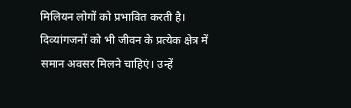मिलियन लोगों को प्रभावित करती है। दिव्‍यांगजनों को भी जीवन के प्रत्‍येक क्षेत्र में समान अवसर मिलने चाहिएं। उन्‍हें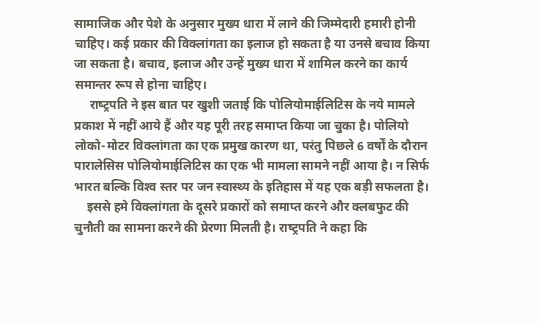सामाजिक और पेशे के अनुसार मुख्‍य धारा में लाने की जिम्‍मेदारी हमारी होनी चाहिए। कई प्रकार की विक्‍लांगता का इलाज हो सकता है या उनसे बचाव किया जा सकता है। बचाव, इलाज और उन्‍हें मुख्‍य धारा में शामिल करने का कार्य समान्‍तर रूप से होना चाहिए।
     राष्‍ट्रपति ने इस बात पर खुशी जताई कि पोलियोमाईलिटिस के नये मामले प्रकाश में नहीं आये हैं और यह पूरी तरह समाप्‍त किया जा चुका है। पोलियो लोको-मोटर विक्‍लांगता का एक प्रमुख कारण था, परंतु पिछले 6 वर्षों के दौरान पारालेसिस पोलियोमाईलिटिस का एक भी मामला सामने नहीं आया है। न सिर्फ भारत बल्कि विश्‍व स्‍तर पर जन स्‍वास्‍थ्‍य के इतिहास में यह एक बड़ी सफलता है।
    इससे हमे विक्‍लांगता के दूसरे प्रकारों को समाप्‍त करने और क्‍लबफुट की चुनौती का सामना करने की प्रेरणा मिलती है। राष्‍ट्रपति ने कहा कि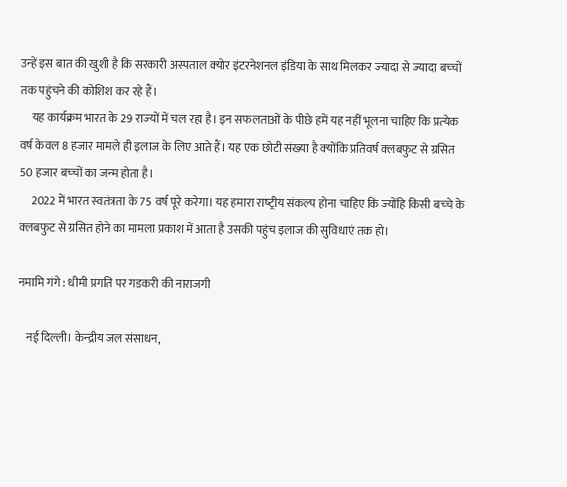उन्‍हें इस बात की खुशी है कि सरकारी अस्‍पताल क्‍योर इंटरनेशनल इंडिया के साथ मिलकर ज्‍यादा से ज्‍यादा बच्‍चों तक पहुंचने की कोशिश कर रहे हैं।
     यह कार्यक्रम भारत के 29 राज्‍यों में चल रहा है। इन सफलताओं के पीछे हमें यह नहीं भूलना चाहिए कि प्रत्‍येक वर्ष केवल 8 हजार मामले ही इलाज के लिए आते हैं। यह एक छोटी संख्‍या है क्‍योंकि प्रतिवर्ष क्‍लबफुट से ग्रसित 50 हजार बच्‍चों का जन्‍म होता है।
     2022 में भारत स्‍वतंत्रता के 75 वर्ष पूरे करेगा। यह हमारा राष्‍ट्रीय संकल्‍प होना चाहिए कि ज्‍योंहि किसी बच्‍चे के क्‍लबफुट से ग्रसित होने का मामला प्रकाश में आता है उसकी पहुंच इलाज की सुविधाएं तक हो।

नमामि गंगे : धीमी प्रगति पर गडकरी की नाराजगी

   नई दिल्ली। केन्‍द्रीय जल संसाधन,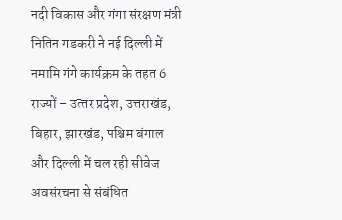नदी विकास और गंगा संरक्षण मंत्री नितिन गडकरी ने नई दिल्‍ली में नमामि गंगे कार्यक्रम के तहत 6 राज्‍यों – उत्‍तर प्रदेश, उत्तराखंड, बिहार, झारखंड, पश्चिम बंगाल और दिल्‍ली में चल रही सीवेज अवसंरचना से संबंधित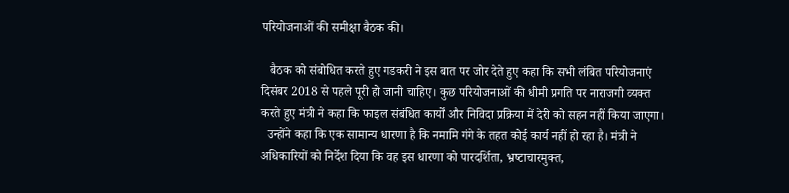परियोजनाओं की समीक्षा बैठक की।

   बैठक को संबोधित करते हुए गडकरी ने इस बात पर जोर देते हुए कहा कि सभी लंबित परियोजनाएं दिसंबर 2018 से पहले पूरी हो जानी चाहिए। कुछ परियोजनाओं की धीमी प्रगति पर नाराजगी व्‍यक्‍त करते हुए मंत्री ने कहा कि फाइल संबंधित कार्यों और निविदा प्रक्रिया में देरी को सहन नहीं किया जाएगा।
  उन्‍होंने कहा कि एक सामान्‍य धारणा है कि नमामि गंगे के तहत कोई कार्य नहीं हो रहा है। मंत्री ने अधिकारियों को निर्देश दिया कि वह इस धारणा को पारदर्शिता, भ्रष्‍टाचारमुक्‍त,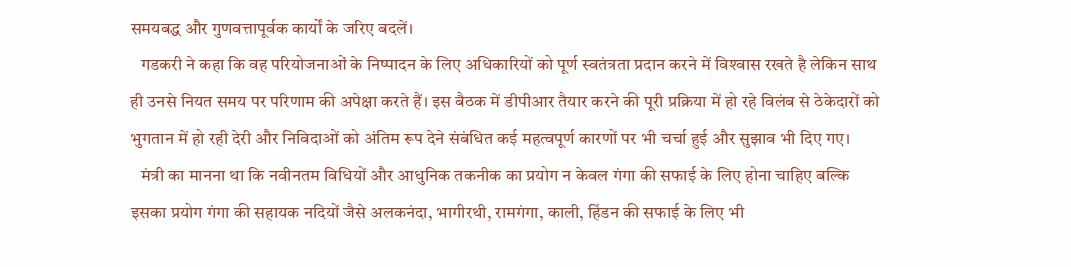समयबद्ध और गुणवत्तापूर्वक कार्यों के जरिए बदलें।
   गडकरी ने कहा कि वह परियोजनाओं के निष्‍पादन के लिए अधिकारियों को पूर्ण स्‍वतंत्रता प्रदान करने में विश्‍वास रखते है लेकिन साथ ही उनसे नियत समय पर परिणाम की अपेक्षा करते हैं। इस बैठक में डीपीआर तैयार करने की पूरी प्रक्रिया में हो रहे विलंब से ठेकेदारों को भुगतान में हो रही देरी और निविदाओं को अंतिम रूप देने संबंधित कई महत्‍वपूर्ण कारणों पर भी चर्चा हुई और सुझाव भी दिए गए।
   मंत्री का मानना था कि नवीनतम विधियों और आधुनिक तकनीक का प्रयोग न केवल गंगा की सफाई के लिए होना चाहिए बल्कि इसका प्रयोग गंगा की सहायक नदियों जैसे अलकनंदा, भागीरथी, रामगंगा, काली, हिंडन की सफाई के लिए भी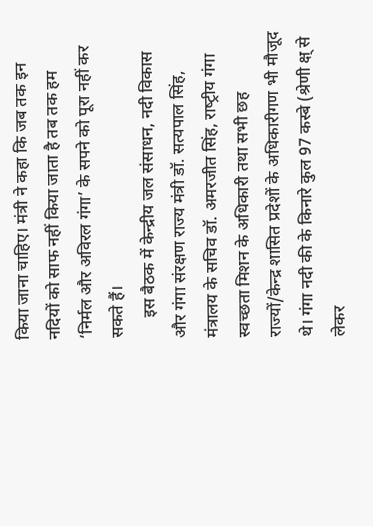किया जाना चाहिए। मंत्री ने कहा कि जब तक इन नदियों को साफ नहीं किया जाता है तब तक हम ‘निर्मल और अविरल गंगा’ के सपने को पूरा नहीं कर सकते हैं।
     इस बैठक में केन्‍द्रीय जल संसाधन, नदी विकास और गंगा संरक्षण राज्‍य मंत्री डॉ. सत्‍यपाल सिंह, मंत्रालय के सचिव डॉ. अमरजीत सिंह, राष्‍ट्रीय गंगा स्‍वच्‍छता मिशन के अधिकारी तथा सभी छह राज्‍यों/केन्‍द्र शासित प्रदेशों के अधिकारीगण भी मौजूद थे। गंगा नदी की के किनारे कुल 97 कस्‍बे (श्रेणी क्ष् से लेकर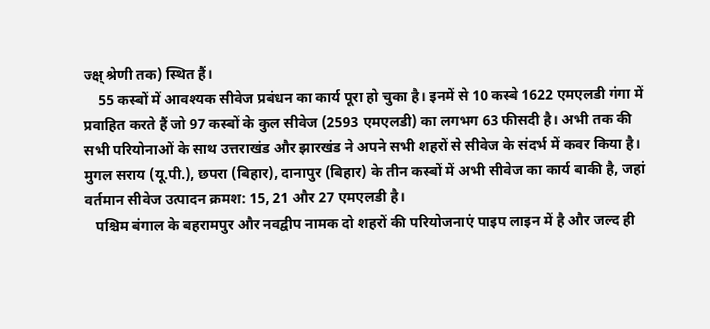ज्क्ष् श्रेणी तक) स्थित हैं।
    55 कस्‍बों में आवश्‍यक सीवेज प्रबंधन का कार्य पूरा हो चुका है। इनमें से 10 कस्‍बे 1622 एमएलडी गंगा में प्रवाहित करते हैं जो 97 कस्‍बों के कुल सीवेज (2593 एमएलडी) का लगभग 63 फीसदी है। अभी तक की सभी परियोनाओं के साथ उत्तराखंड और झारखंड ने अपने सभी शहरों से सीवेज के संदर्भ में कवर किया है। मुगल सराय (यू.पी.), छपरा (बिहार), दानापुर (बिहार) के तीन कस्‍बों में अभी सीवेज का कार्य बाकी है, जहां वर्तमान सीवेज उत्‍पादन क्रमश: 15, 21 और 27 एमएलडी है।
   पश्चिम बंगाल के बहरामपुर और नवद्वीप नामक दो शहरों की परियोजनाएं पाइप लाइन में है और जल्‍द ही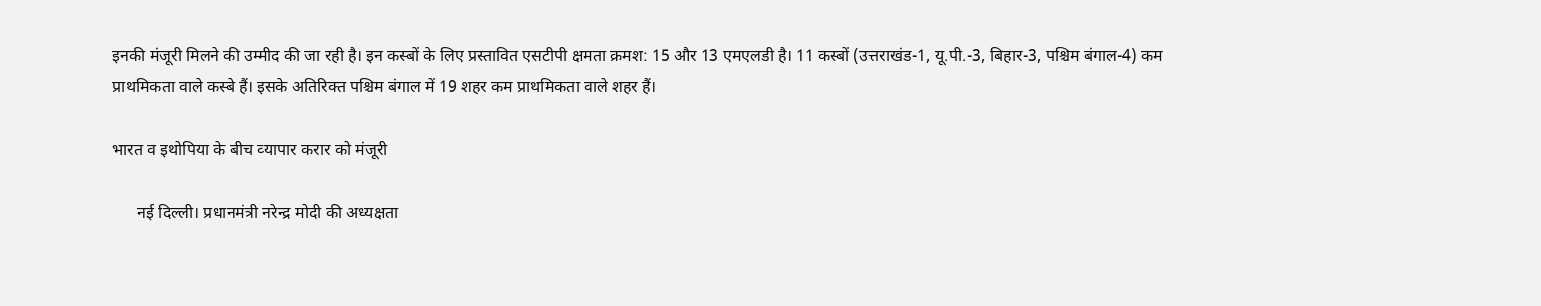इनकी मंजूरी मिलने की उम्‍मीद की जा रही है। इन कस्‍बों के लिए प्रस्‍तावित एसटीपी क्षमता क्रमश: 15 और 13 एमएलडी है। 11 कस्‍बों (उत्तराखंड-1, यू.पी.-3, बिहार-3, पश्चिम बंगाल-4) कम प्रा‍थमिकता वाले कस्‍बे हैं। इसके अतिरिक्‍त पश्चिम बंगाल में 19 शहर कम प्राथमिकता वाले शहर हैं।

भारत व इथोपिया के बीच व्‍यापार करार को मंजूरी

      नई दिल्ली। प्रधानमंत्री नरेन्‍द्र मोदी की अध्‍यक्षता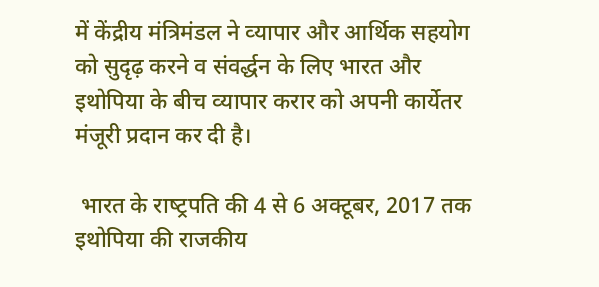में केंद्रीय मंत्रिमंडल ने व्‍यापार और आर्थिक सहयोग को सुदृढ़ करने व संवर्द्धन के लिए भारत और इथोपिया के बीच व्‍यापार करार को अपनी कार्येतर मंजूरी प्रदान कर दी है।

 भारत के राष्‍ट्रपति की 4 से 6 अक्‍टूबर, 2017 तक इथोपिया की राजकीय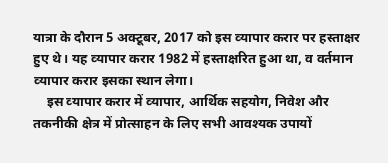यात्रा के दौरान 5 अक्‍टूबर, 2017 को इस व्‍यापार करार पर हस्‍ताक्षर हुए थे। यह व्‍यापार करार 1982 में हस्‍ताक्षरित हुआ था, व वर्तमान व्‍यापार करार इसका स्‍थान लेगा।
    इस व्‍यापार करार में व्‍यापार, आर्थिक सहयोग, निवेश और तकनीकी क्षेत्र में प्रोत्‍साहन के लिए सभी आवश्‍यक उपायों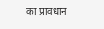का प्रावधान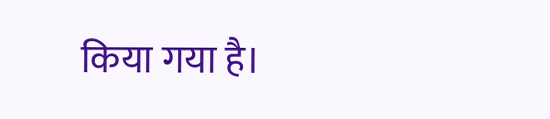किया गया है।